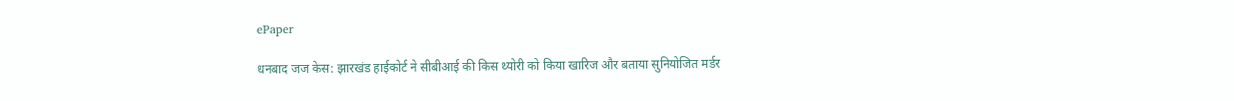ePaper

धनबाद जज केस: झारखंड हाईकोर्ट ने सीबीआई की किस थ्योरी को किया खारिज और बताया सुनियोजित मर्डर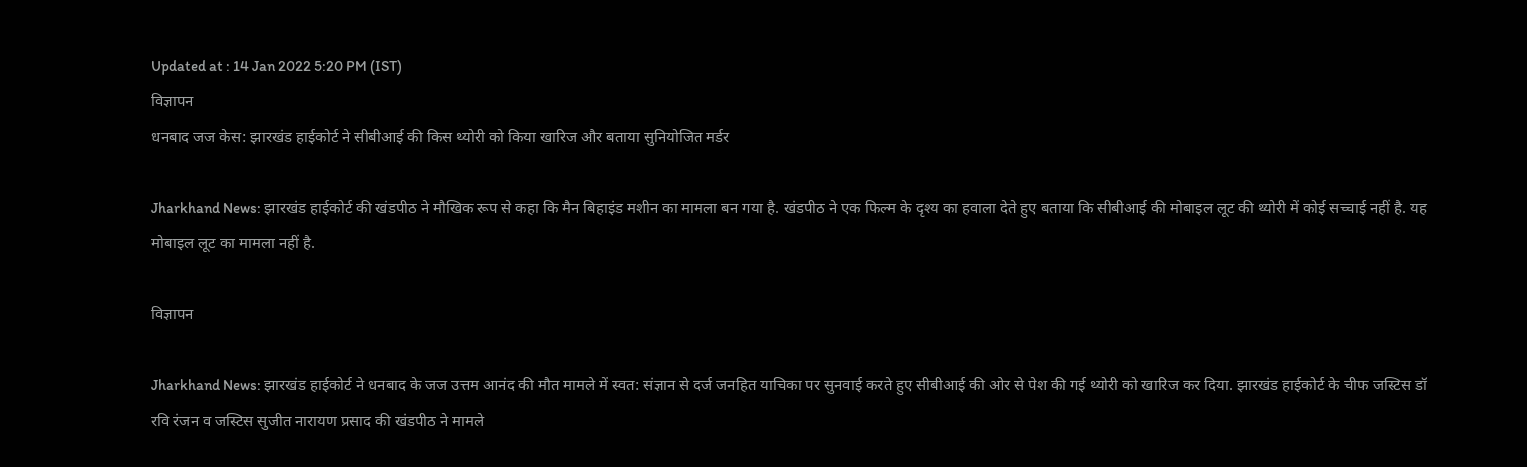Updated at : 14 Jan 2022 5:20 PM (IST)
विज्ञापन
धनबाद जज केस: झारखंड हाईकोर्ट ने सीबीआई की किस थ्योरी को किया खारिज और बताया सुनियोजित मर्डर

Jharkhand News: झारखंड हाईकोर्ट की खंडपीठ ने मौखिक रूप से कहा कि मैन बिहाइंड मशीन का मामला बन गया है. खंडपीठ ने एक फिल्म के दृश्य का हवाला देते हुए बताया कि सीबीआई की मोबाइल लूट की थ्योरी में कोई सच्चाई नहीं है. यह मोबाइल लूट का मामला नहीं है.

विज्ञापन

Jharkhand News: झारखंड हाईकोर्ट ने धनबाद के जज उत्तम आनंद की मौत मामले में स्वत: संज्ञान से दर्ज जनहित याचिका पर सुनवाई करते हुए सीबीआई की ओर से पेश की गई थ्योरी को खारिज कर दिया. झारखंड हाईकोर्ट के चीफ जस्टिस डॉ रवि रंजन व जस्टिस सुजीत नारायण प्रसाद की खंडपीठ ने मामले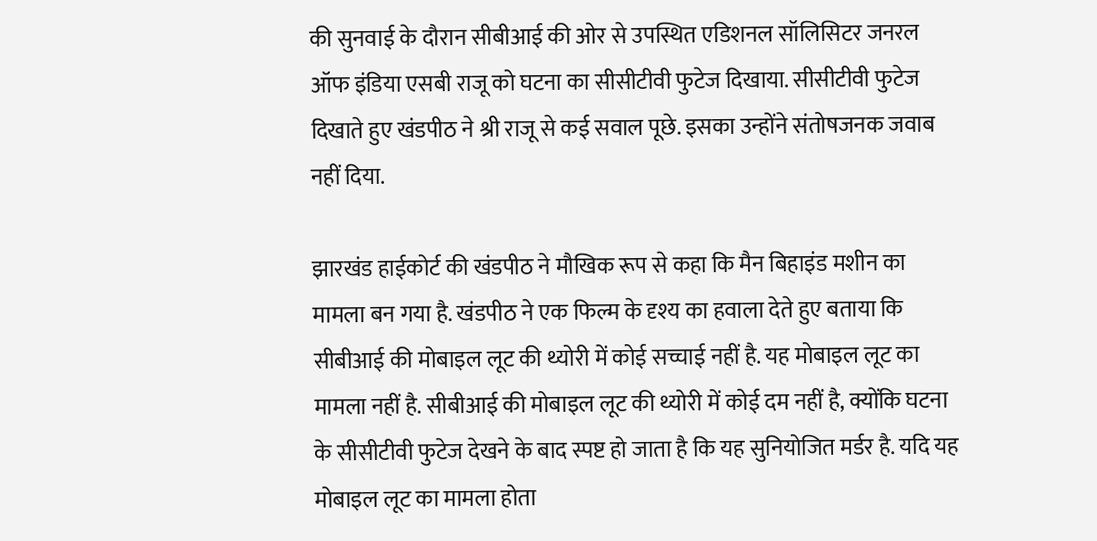की सुनवाई के दौरान सीबीआई की ओर से उपस्थित एडिशनल सॉलिसिटर जनरल ऑफ इंडिया एसबी राजू को घटना का सीसीटीवी फुटेज दिखाया. सीसीटीवी फुटेज दिखाते हुए खंडपीठ ने श्री राजू से कई सवाल पूछे. इसका उन्होंने संतोषजनक जवाब नहीं दिया.

झारखंड हाईकोर्ट की खंडपीठ ने मौखिक रूप से कहा कि मैन बिहाइंड मशीन का मामला बन गया है. खंडपीठ ने एक फिल्म के दृश्य का हवाला देते हुए बताया कि सीबीआई की मोबाइल लूट की थ्योरी में कोई सच्चाई नहीं है. यह मोबाइल लूट का मामला नहीं है. सीबीआई की मोबाइल लूट की थ्योरी में कोई दम नहीं है, क्योंकि घटना के सीसीटीवी फुटेज देखने के बाद स्पष्ट हो जाता है कि यह सुनियोजित मर्डर है. यदि यह मोबाइल लूट का मामला होता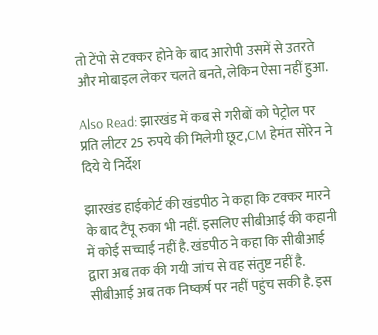तो टेंपो से टक्कर होने के बाद आरोपी उसमें से उतरते और मोबाइल लेकर चलते बनते, लेकिन ऐसा नहीं हुआ.

Also Read: झारखंड में कब से गरीबों को पेट्रोल पर प्रति लीटर 25 रुपये की मिलेगी छूट,CM हेमंत सोरेन ने दिये ये निर्देश

झारखंड हाईकोर्ट की खंडपीठ ने कहा कि टक्कर मारने के बाद टैंपू रुका भी नहीं. इसलिए सीबीआई की कहानी में कोई सच्चाई नहीं है. खंडपीठ ने कहा कि सीबीआई द्वारा अब तक की गयी जांच से वह संतुष्ट नहीं है. सीबीआई अब तक निष्कर्ष पर नहीं पहुंच सकी है. इस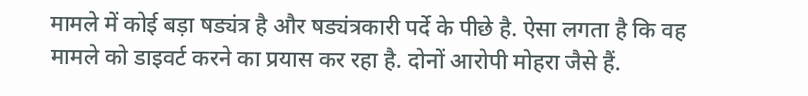मामले में कोई बड़ा षड्यंत्र है और षड्यंत्रकारी पर्दे के पीछे है. ऐसा लगता है कि वह मामले को डाइवर्ट करने का प्रयास कर रहा है. दोनों आरोपी मोहरा जैसे हैं.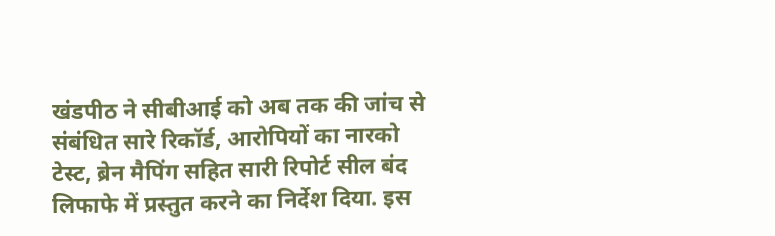खंडपीठ ने सीबीआई को अब तक की जांच से संबंधित सारे रिकॉर्ड, आरोपियों का नारको टेस्ट, ब्रेन मैपिंग सहित सारी रिपोर्ट सील बंद लिफाफे में प्रस्तुत करने का निर्देश दिया. इस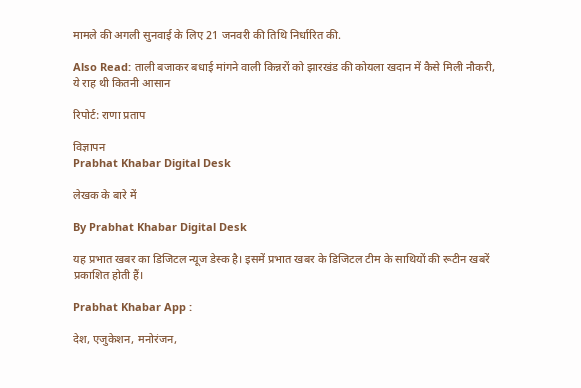मामले की अगली सुनवाई के लिए 21 जनवरी की तिथि निर्धारित की.

Also Read: ताली बजाकर बधाई मांगने वाली किन्नरों को झारखंड की कोयला खदान में कैसे मिली नौकरी, ये राह थी कितनी आसान

रिपोर्ट: राणा प्रताप

विज्ञापन
Prabhat Khabar Digital Desk

लेखक के बारे में

By Prabhat Khabar Digital Desk

यह प्रभात खबर का डिजिटल न्यूज डेस्क है। इसमें प्रभात खबर के डिजिटल टीम के साथियों की रूटीन खबरें प्रकाशित होती हैं।

Prabhat Khabar App :

देश, एजुकेशन, मनोरंजन,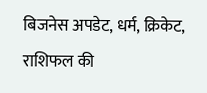बिजनेस अपडेट, धर्म, क्रिकेट, राशिफल की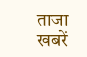ताजा खबरें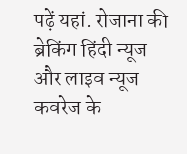पढ़ें यहां. रोजाना की ब्रेकिंग हिंदी न्यूज और लाइव न्यूज कवरेज के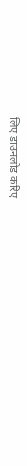लिए डाउनलोड करिए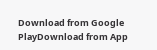Download from Google PlayDownload from App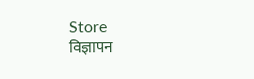Store
विज्ञापन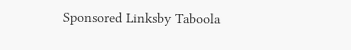Sponsored Linksby Taboola